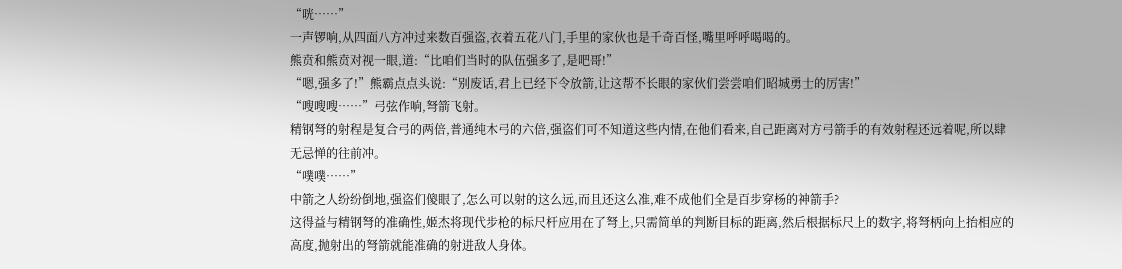“咣……”
一声锣响,从四面八方冲过来数百强盗,衣着五花八门,手里的家伙也是千奇百怪,嘴里呼呼喝喝的。
熊贲和熊贲对视一眼,道:“比咱们当时的队伍强多了,是吧哥!”
“嗯,强多了!”熊霸点点头说:“别废话,君上已经下令放箭,让这帮不长眼的家伙们尝尝咱们昭城勇士的厉害!”
“嗖嗖嗖……”弓弦作响,弩箭飞射。
精钢弩的射程是复合弓的两倍,普通纯木弓的六倍,强盗们可不知道这些内情,在他们看来,自己距离对方弓箭手的有效射程还远着呢,所以肆无忌惮的往前冲。
“噗噗……”
中箭之人纷纷倒地,强盗们傻眼了,怎么可以射的这么远,而且还这么准,难不成他们全是百步穿杨的神箭手?
这得益与精钢弩的准确性,姬杰将现代步枪的标尺杆应用在了弩上,只需简单的判断目标的距离,然后根据标尺上的数字,将弩柄向上抬相应的高度,抛射出的弩箭就能准确的射进敌人身体。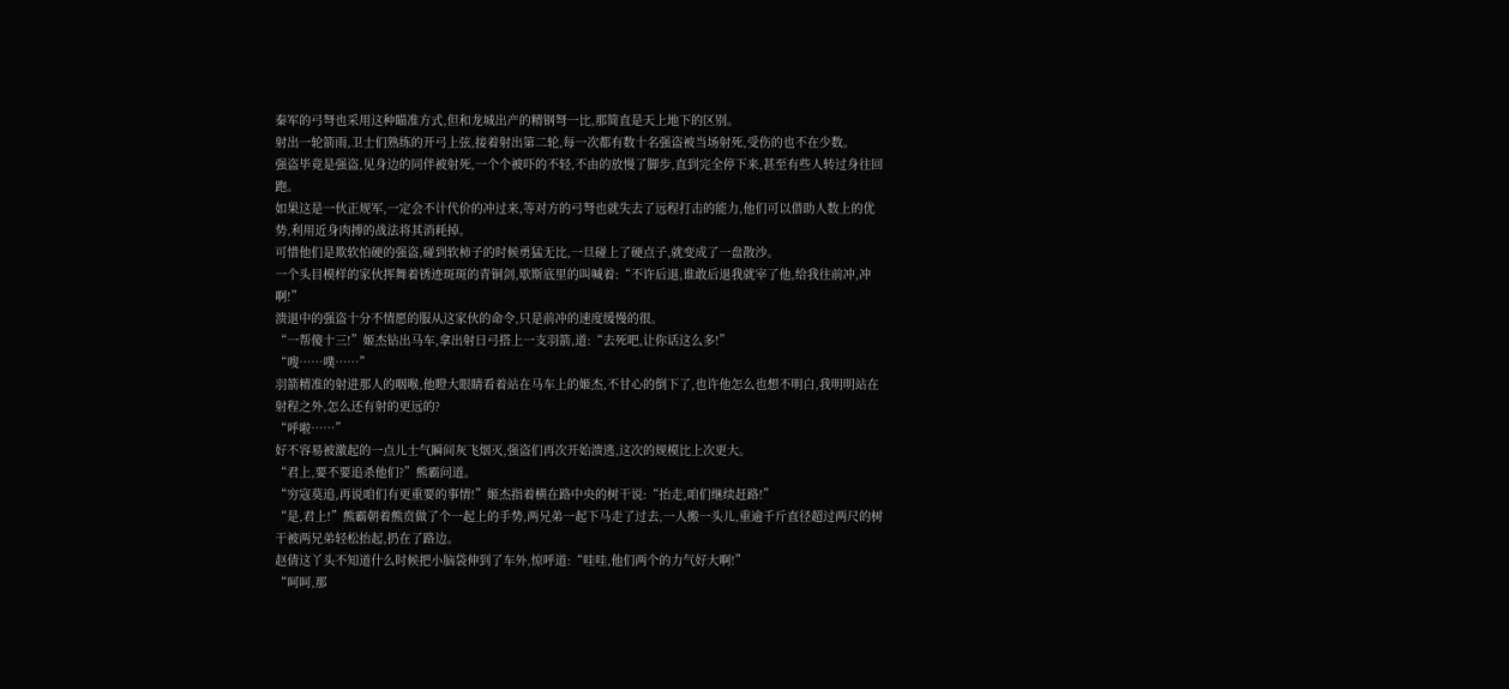秦军的弓弩也采用这种瞄准方式,但和龙城出产的精钢弩一比,那简直是天上地下的区别。
射出一轮箭雨,卫士们熟练的开弓上弦,接着射出第二轮,每一次都有数十名强盗被当场射死,受伤的也不在少数。
强盗毕竟是强盗,见身边的同伴被射死,一个个被吓的不轻,不由的放慢了脚步,直到完全停下来,甚至有些人转过身往回跑。
如果这是一伙正规军,一定会不计代价的冲过来,等对方的弓弩也就失去了远程打击的能力,他们可以借助人数上的优势,利用近身肉搏的战法将其消耗掉。
可惜他们是欺软怕硬的强盗,碰到软柿子的时候勇猛无比,一旦碰上了硬点子,就变成了一盘散沙。
一个头目模样的家伙挥舞着锈迹斑斑的青铜剑,歇斯底里的叫喊着:“不许后退,谁敢后退我就宰了他,给我往前冲,冲啊!”
溃退中的强盗十分不情愿的服从这家伙的命令,只是前冲的速度缓慢的很。
“一帮傻十三!”姬杰钻出马车,拿出射日弓搭上一支羽箭,道:“去死吧,让你话这么多!”
“嗖……噗……”
羽箭精准的射进那人的咽喉,他瞪大眼睛看着站在马车上的姬杰,不甘心的倒下了,也许他怎么也想不明白,我明明站在射程之外,怎么还有射的更远的?
“呼啦……”
好不容易被激起的一点儿士气瞬间灰飞烟灭,强盗们再次开始溃逃,这次的规模比上次更大。
“君上,要不要追杀他们?”熊霸问道。
“穷寇莫追,再说咱们有更重要的事情!”姬杰指着横在路中央的树干说:“抬走,咱们继续赶路!”
“是,君上!”熊霸朝着熊贲做了个一起上的手势,两兄弟一起下马走了过去,一人搬一头儿,重逾千斤直径超过两尺的树干被两兄弟轻松抬起,扔在了路边。
赵倩这丫头不知道什么时候把小脑袋伸到了车外,惊呼道:“哇哇,他们两个的力气好大啊!”
“呵呵,那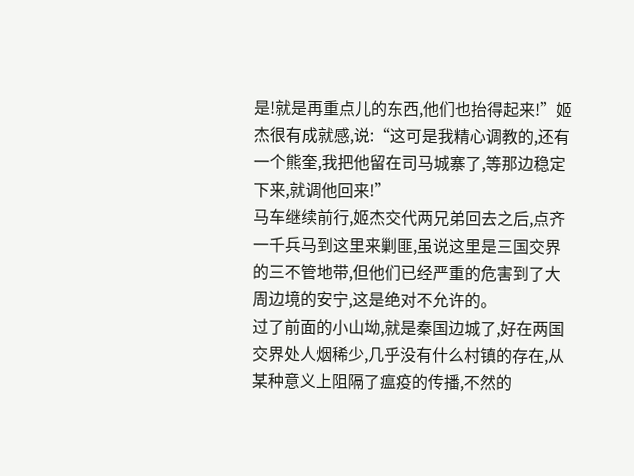是!就是再重点儿的东西,他们也抬得起来!”姬杰很有成就感,说:“这可是我精心调教的,还有一个熊奎,我把他留在司马城寨了,等那边稳定下来,就调他回来!”
马车继续前行,姬杰交代两兄弟回去之后,点齐一千兵马到这里来剿匪,虽说这里是三国交界的三不管地带,但他们已经严重的危害到了大周边境的安宁,这是绝对不允许的。
过了前面的小山坳,就是秦国边城了,好在两国交界处人烟稀少,几乎没有什么村镇的存在,从某种意义上阻隔了瘟疫的传播,不然的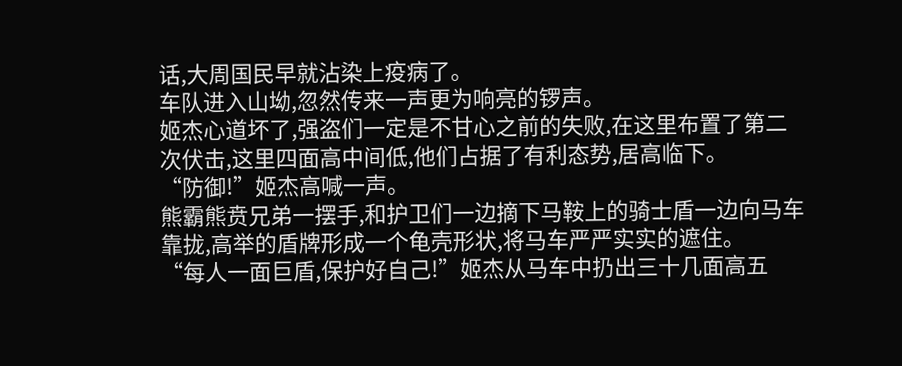话,大周国民早就沾染上疫病了。
车队进入山坳,忽然传来一声更为响亮的锣声。
姬杰心道坏了,强盗们一定是不甘心之前的失败,在这里布置了第二次伏击,这里四面高中间低,他们占据了有利态势,居高临下。
“防御!”姬杰高喊一声。
熊霸熊贲兄弟一摆手,和护卫们一边摘下马鞍上的骑士盾一边向马车靠拢,高举的盾牌形成一个龟壳形状,将马车严严实实的遮住。
“每人一面巨盾,保护好自己!”姬杰从马车中扔出三十几面高五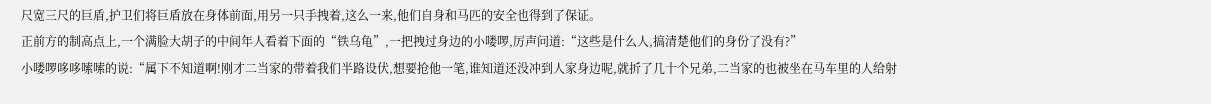尺宽三尺的巨盾,护卫们将巨盾放在身体前面,用另一只手拽着,这么一来,他们自身和马匹的安全也得到了保证。
正前方的制高点上,一个满脸大胡子的中间年人看着下面的“铁乌龟”,一把拽过身边的小喽啰,厉声问道:“这些是什么人,搞清楚他们的身份了没有?”
小喽啰哆哆嗦嗦的说:“属下不知道啊!刚才二当家的带着我们半路设伏,想要抢他一笔,谁知道还没冲到人家身边呢,就折了几十个兄弟,二当家的也被坐在马车里的人给射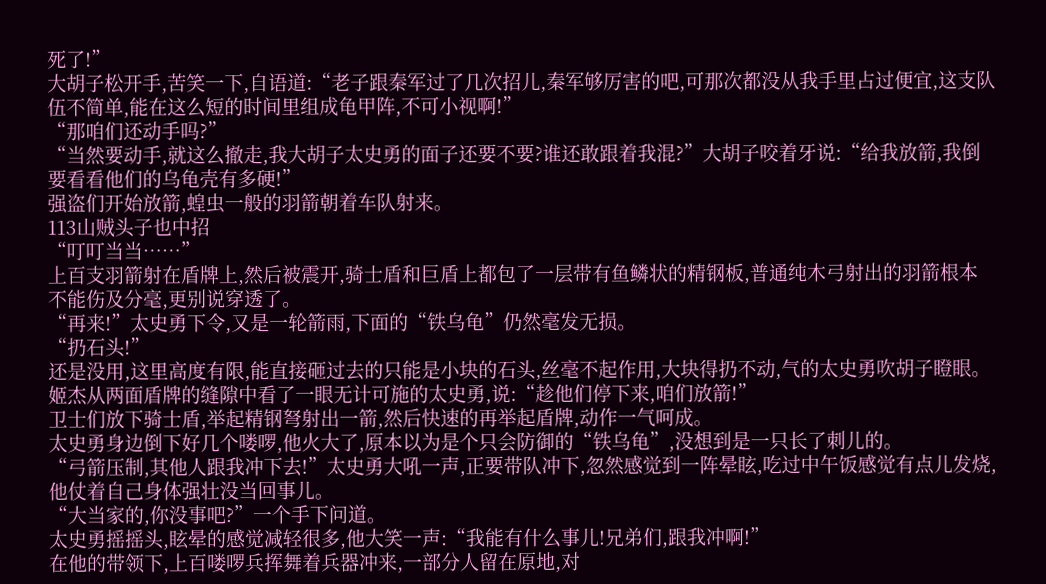死了!”
大胡子松开手,苦笑一下,自语道:“老子跟秦军过了几次招儿,秦军够厉害的吧,可那次都没从我手里占过便宜,这支队伍不简单,能在这么短的时间里组成龟甲阵,不可小视啊!”
“那咱们还动手吗?”
“当然要动手,就这么撤走,我大胡子太史勇的面子还要不要?谁还敢跟着我混?”大胡子咬着牙说:“给我放箭,我倒要看看他们的乌龟壳有多硬!”
强盗们开始放箭,蝗虫一般的羽箭朝着车队射来。
113山贼头子也中招
“叮叮当当……”
上百支羽箭射在盾牌上,然后被震开,骑士盾和巨盾上都包了一层带有鱼鳞状的精钢板,普通纯木弓射出的羽箭根本不能伤及分毫,更别说穿透了。
“再来!”太史勇下令,又是一轮箭雨,下面的“铁乌龟”仍然毫发无损。
“扔石头!”
还是没用,这里高度有限,能直接砸过去的只能是小块的石头,丝毫不起作用,大块得扔不动,气的太史勇吹胡子瞪眼。
姬杰从两面盾牌的缝隙中看了一眼无计可施的太史勇,说:“趁他们停下来,咱们放箭!”
卫士们放下骑士盾,举起精钢弩射出一箭,然后快速的再举起盾牌,动作一气呵成。
太史勇身边倒下好几个喽啰,他火大了,原本以为是个只会防御的“铁乌龟”,没想到是一只长了刺儿的。
“弓箭压制,其他人跟我冲下去!”太史勇大吼一声,正要带队冲下,忽然感觉到一阵晕眩,吃过中午饭感觉有点儿发烧,他仗着自己身体强壮没当回事儿。
“大当家的,你没事吧?”一个手下问道。
太史勇摇摇头,眩晕的感觉减轻很多,他大笑一声:“我能有什么事儿!兄弟们,跟我冲啊!”
在他的带领下,上百喽啰兵挥舞着兵器冲来,一部分人留在原地,对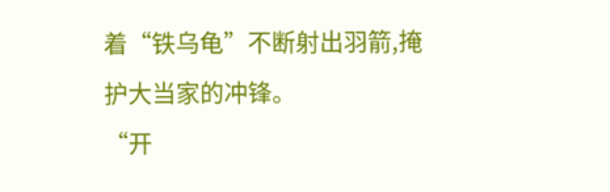着“铁乌龟”不断射出羽箭,掩护大当家的冲锋。
“开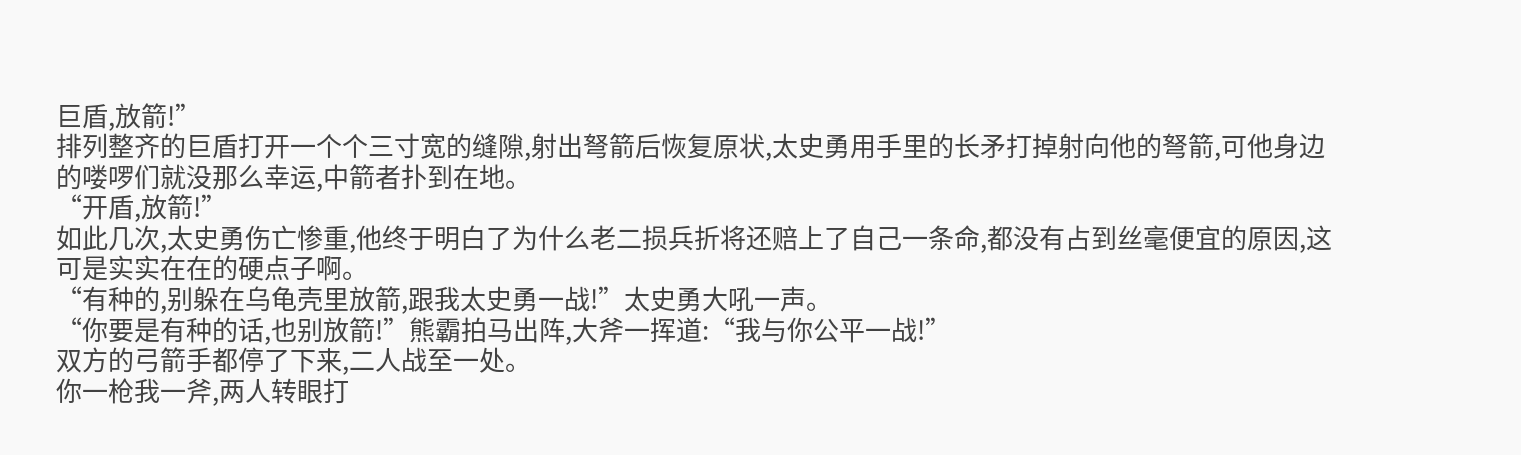巨盾,放箭!”
排列整齐的巨盾打开一个个三寸宽的缝隙,射出弩箭后恢复原状,太史勇用手里的长矛打掉射向他的弩箭,可他身边的喽啰们就没那么幸运,中箭者扑到在地。
“开盾,放箭!”
如此几次,太史勇伤亡惨重,他终于明白了为什么老二损兵折将还赔上了自己一条命,都没有占到丝毫便宜的原因,这可是实实在在的硬点子啊。
“有种的,别躲在乌龟壳里放箭,跟我太史勇一战!”太史勇大吼一声。
“你要是有种的话,也别放箭!”熊霸拍马出阵,大斧一挥道:“我与你公平一战!”
双方的弓箭手都停了下来,二人战至一处。
你一枪我一斧,两人转眼打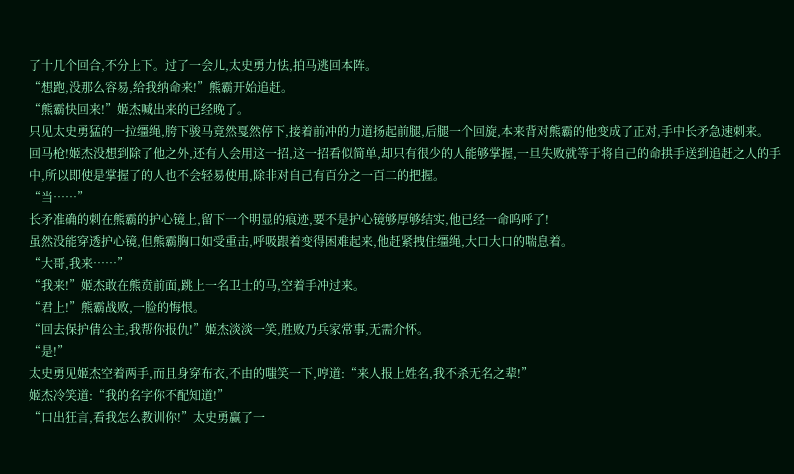了十几个回合,不分上下。过了一会儿,太史勇力怯,拍马逃回本阵。
“想跑,没那么容易,给我纳命来!”熊霸开始追赶。
“熊霸快回来!”姬杰喊出来的已经晚了。
只见太史勇猛的一拉缰绳,胯下骏马竟然戛然停下,接着前冲的力道扬起前腿,后腿一个回旋,本来背对熊霸的他变成了正对,手中长矛急速刺来。
回马枪!姬杰没想到除了他之外,还有人会用这一招,这一招看似简单,却只有很少的人能够掌握,一旦失败就等于将自己的命拱手送到追赶之人的手中,所以即使是掌握了的人也不会轻易使用,除非对自己有百分之一百二的把握。
“当……”
长矛准确的刺在熊霸的护心镜上,留下一个明显的痕迹,要不是护心镜够厚够结实,他已经一命呜呼了!
虽然没能穿透护心镜,但熊霸胸口如受重击,呼吸跟着变得困难起来,他赶紧拽住缰绳,大口大口的喘息着。
“大哥,我来……”
“我来!”姬杰敢在熊贲前面,跳上一名卫士的马,空着手冲过来。
“君上!”熊霸战败,一脸的悔恨。
“回去保护倩公主,我帮你报仇!”姬杰淡淡一笑,胜败乃兵家常事,无需介怀。
“是!”
太史勇见姬杰空着两手,而且身穿布衣,不由的嗤笑一下,哼道:“来人报上姓名,我不杀无名之辈!”
姬杰冷笑道:“我的名字你不配知道!”
“口出狂言,看我怎么教训你!”太史勇赢了一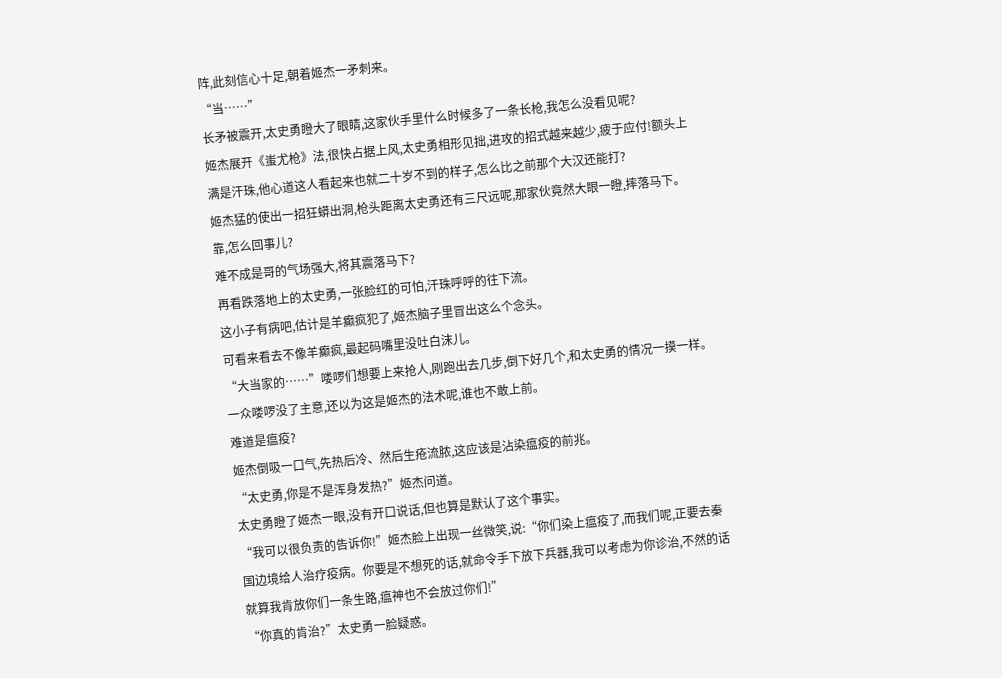阵,此刻信心十足,朝着姬杰一矛刺来。
“当……”
长矛被震开,太史勇瞪大了眼睛,这家伙手里什么时候多了一条长枪,我怎么没看见呢?
姬杰展开《蚩尤枪》法,很快占据上风,太史勇相形见拙,进攻的招式越来越少,疲于应付!额头上满是汗珠,他心道这人看起来也就二十岁不到的样子,怎么比之前那个大汉还能打?
姬杰猛的使出一招狂蟒出洞,枪头距离太史勇还有三尺远呢,那家伙竟然大眼一瞪,摔落马下。
靠,怎么回事儿?
难不成是哥的气场强大,将其震落马下?
再看跌落地上的太史勇,一张脸红的可怕,汗珠呼呼的往下流。
这小子有病吧,估计是羊癫疯犯了,姬杰脑子里冒出这么个念头。
可看来看去不像羊癫疯,最起码嘴里没吐白沫儿。
“大当家的……”喽啰们想要上来抢人,刚跑出去几步,倒下好几个,和太史勇的情况一摸一样。
一众喽啰没了主意,还以为这是姬杰的法术呢,谁也不敢上前。
难道是瘟疫?
姬杰倒吸一口气,先热后冷、然后生疮流脓,这应该是沾染瘟疫的前兆。
“太史勇,你是不是浑身发热?”姬杰问道。
太史勇瞪了姬杰一眼,没有开口说话,但也算是默认了这个事实。
“我可以很负责的告诉你!”姬杰脸上出现一丝微笑,说:“你们染上瘟疫了,而我们呢,正要去秦国边境给人治疗疫病。你要是不想死的话,就命令手下放下兵器,我可以考虑为你诊治,不然的话就算我肯放你们一条生路,瘟神也不会放过你们!”
“你真的肯治?”太史勇一脸疑惑。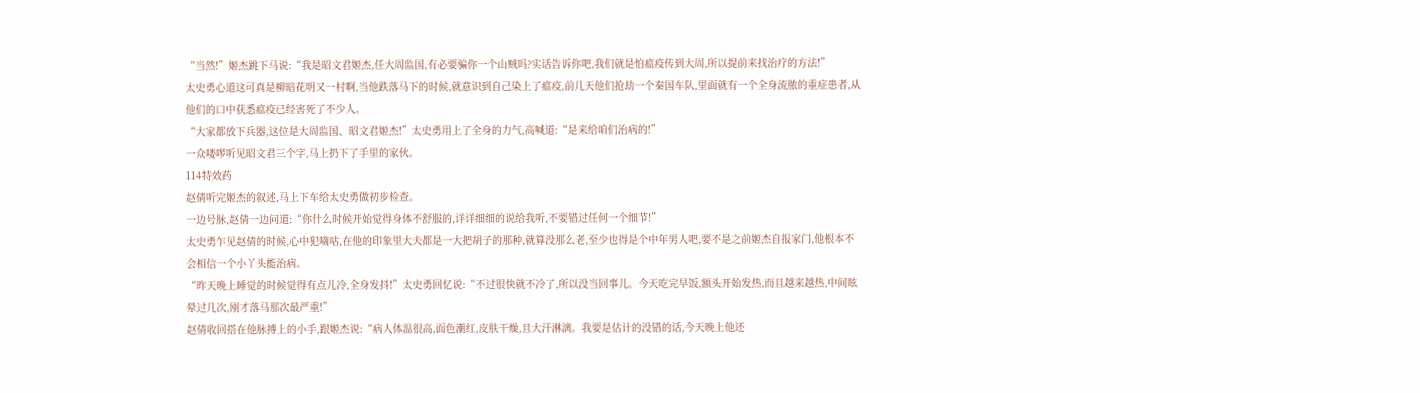“当然!”姬杰跳下马说:“我是昭文君姬杰,任大周监国,有必要骗你一个山贼吗?实话告诉你吧,我们就是怕瘟疫传到大周,所以提前来找治疗的方法!”
太史勇心道这可真是柳暗花明又一村啊,当他跌落马下的时候,就意识到自己染上了瘟疫,前几天他们抢劫一个秦国车队,里面就有一个全身流脓的重症患者,从他们的口中获悉瘟疫已经害死了不少人。
“大家都放下兵器,这位是大周监国、昭文君姬杰!”太史勇用上了全身的力气,高喊道:“是来给咱们治病的!”
一众喽啰听见昭文君三个字,马上扔下了手里的家伙。
114特效药
赵倩听完姬杰的叙述,马上下车给太史勇做初步检查。
一边号脉,赵倩一边问道:“你什么时候开始觉得身体不舒服的,详详细细的说给我听,不要错过任何一个细节!”
太史勇乍见赵倩的时候,心中犯嘀咕,在他的印象里大夫都是一大把胡子的那种,就算没那么老,至少也得是个中年男人吧,要不是之前姬杰自报家门,他根本不会相信一个小丫头能治病。
“昨天晚上睡觉的时候觉得有点儿冷,全身发抖!”太史勇回忆说:“不过很快就不冷了,所以没当回事儿。今天吃完早饭,额头开始发热,而且越来越热,中间眩晕过几次,刚才落马那次最严重!”
赵倩收回搭在他脉搏上的小手,跟姬杰说:“病人体温很高,面色潮红,皮肤干燥,且大汗淋漓。我要是估计的没错的话,今天晚上他还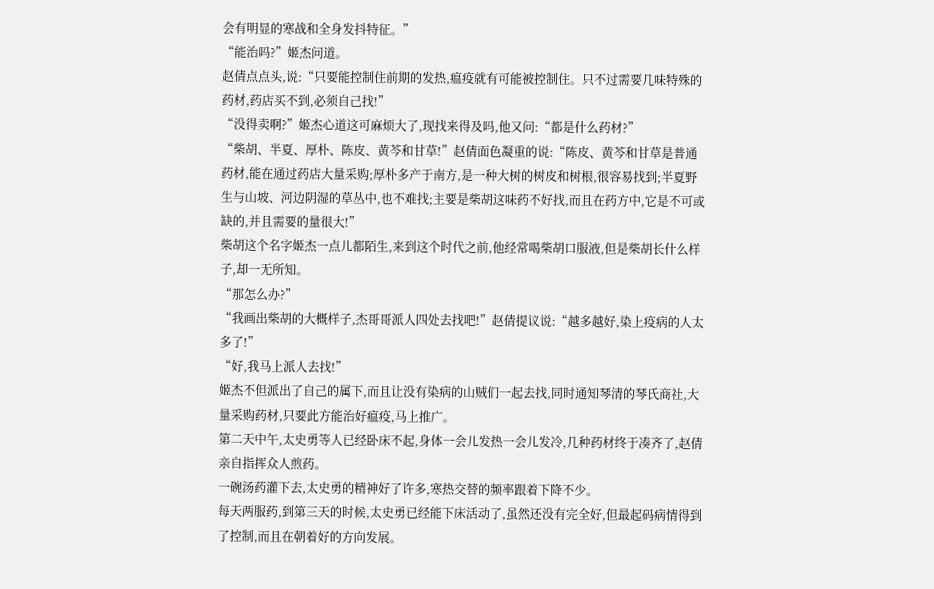会有明显的寒战和全身发抖特征。”
“能治吗?”姬杰问道。
赵倩点点头,说:“只要能控制住前期的发热,瘟疫就有可能被控制住。只不过需要几味特殊的药材,药店买不到,必须自己找!”
“没得卖啊?”姬杰心道这可麻烦大了,现找来得及吗,他又问:“都是什么药材?”
“柴胡、半夏、厚朴、陈皮、黄芩和甘草!”赵倩面色凝重的说:“陈皮、黄芩和甘草是普通药材,能在通过药店大量采购;厚朴多产于南方,是一种大树的树皮和树根,很容易找到;半夏野生与山坡、河边阴湿的草丛中,也不难找;主要是柴胡这味药不好找,而且在药方中,它是不可或缺的,并且需要的量很大!”
柴胡这个名字姬杰一点儿都陌生,来到这个时代之前,他经常喝柴胡口服液,但是柴胡长什么样子,却一无所知。
“那怎么办?”
“我画出柴胡的大概样子,杰哥哥派人四处去找吧!”赵倩提议说:“越多越好,染上疫病的人太多了!”
“好,我马上派人去找!”
姬杰不但派出了自己的属下,而且让没有染病的山贼们一起去找,同时通知琴清的琴氏商社,大量采购药材,只要此方能治好瘟疫,马上推广。
第二天中午,太史勇等人已经卧床不起,身体一会儿发热一会儿发冷,几种药材终于凑齐了,赵倩亲自指挥众人煎药。
一碗汤药灌下去,太史勇的精神好了许多,寒热交替的频率跟着下降不少。
每天两服药,到第三天的时候,太史勇已经能下床活动了,虽然还没有完全好,但最起码病情得到了控制,而且在朝着好的方向发展。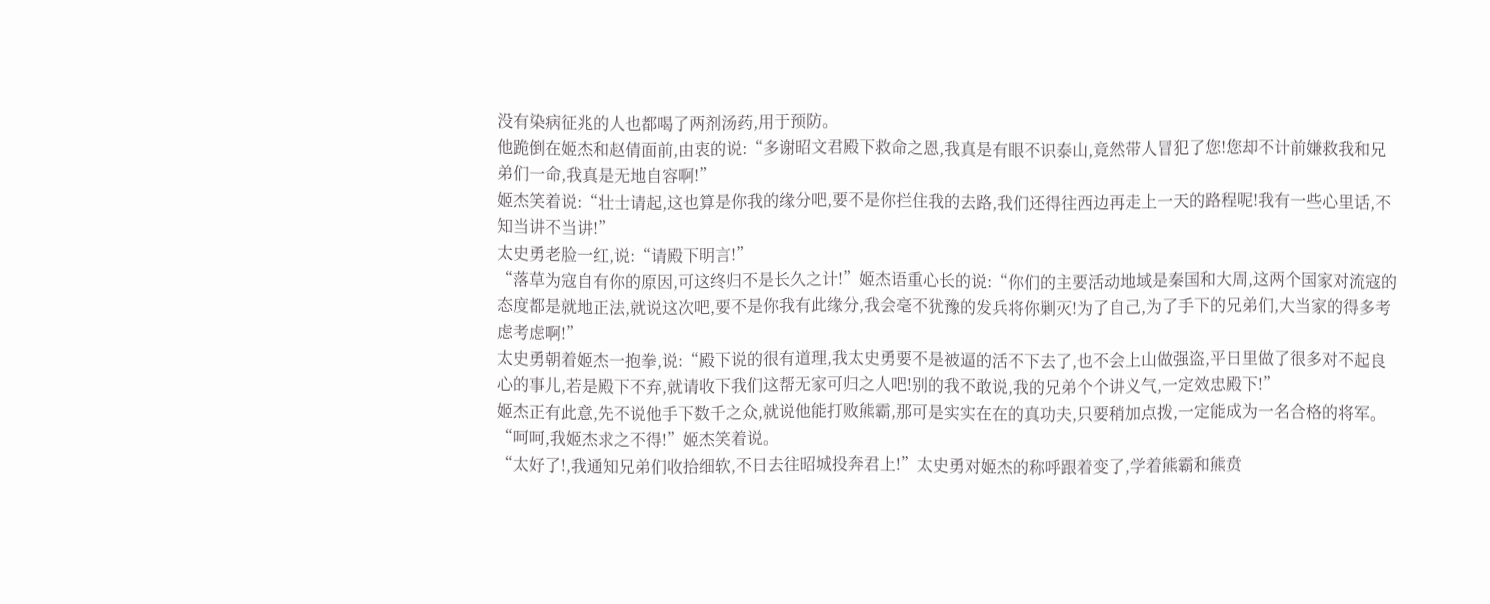没有染病征兆的人也都喝了两剂汤药,用于预防。
他跪倒在姬杰和赵倩面前,由衷的说:“多谢昭文君殿下救命之恩,我真是有眼不识泰山,竟然带人冒犯了您!您却不计前嫌救我和兄弟们一命,我真是无地自容啊!”
姬杰笑着说:“壮士请起,这也算是你我的缘分吧,要不是你拦住我的去路,我们还得往西边再走上一天的路程呢!我有一些心里话,不知当讲不当讲!”
太史勇老脸一红,说:“请殿下明言!”
“落草为寇自有你的原因,可这终归不是长久之计!”姬杰语重心长的说:“你们的主要活动地域是秦国和大周,这两个国家对流寇的态度都是就地正法,就说这次吧,要不是你我有此缘分,我会毫不犹豫的发兵将你剿灭!为了自己,为了手下的兄弟们,大当家的得多考虑考虑啊!”
太史勇朝着姬杰一抱拳,说:“殿下说的很有道理,我太史勇要不是被逼的活不下去了,也不会上山做强盗,平日里做了很多对不起良心的事儿,若是殿下不弃,就请收下我们这帮无家可归之人吧!别的我不敢说,我的兄弟个个讲义气,一定效忠殿下!”
姬杰正有此意,先不说他手下数千之众,就说他能打败熊霸,那可是实实在在的真功夫,只要稍加点拨,一定能成为一名合格的将军。
“呵呵,我姬杰求之不得!”姬杰笑着说。
“太好了!,我通知兄弟们收拾细软,不日去往昭城投奔君上!”太史勇对姬杰的称呼跟着变了,学着熊霸和熊贲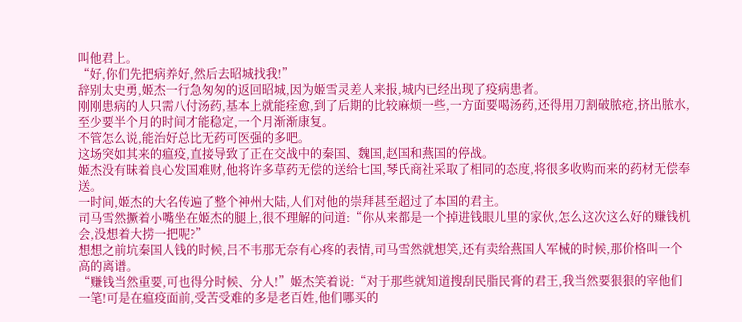叫他君上。
“好,你们先把病养好,然后去昭城找我!”
辞别太史勇,姬杰一行急匆匆的返回昭城,因为姬雪灵差人来报,城内已经出现了疫病患者。
刚刚患病的人只需八付汤药,基本上就能痊愈,到了后期的比较麻烦一些,一方面要喝汤药,还得用刀割破脓疮,挤出脓水,至少要半个月的时间才能稳定,一个月渐渐康复。
不管怎么说,能治好总比无药可医强的多吧。
这场突如其来的瘟疫,直接导致了正在交战中的秦国、魏国,赵国和燕国的停战。
姬杰没有昧着良心发国难财,他将许多草药无偿的送给七国,琴氏商社采取了相同的态度,将很多收购而来的药材无偿奉送。
一时间,姬杰的大名传遍了整个神州大陆,人们对他的崇拜甚至超过了本国的君主。
司马雪然撅着小嘴坐在姬杰的腿上,很不理解的问道:“你从来都是一个掉进钱眼儿里的家伙,怎么这次这么好的赚钱机会,没想着大捞一把呢?”
想想之前坑秦国人钱的时候,吕不韦那无奈有心疼的表情,司马雪然就想笑,还有卖给燕国人军械的时候,那价格叫一个高的离谱。
“赚钱当然重要,可也得分时候、分人!”姬杰笑着说:“对于那些就知道搜刮民脂民膏的君王,我当然要狠狠的宰他们一笔!可是在瘟疫面前,受苦受难的多是老百姓,他们哪买的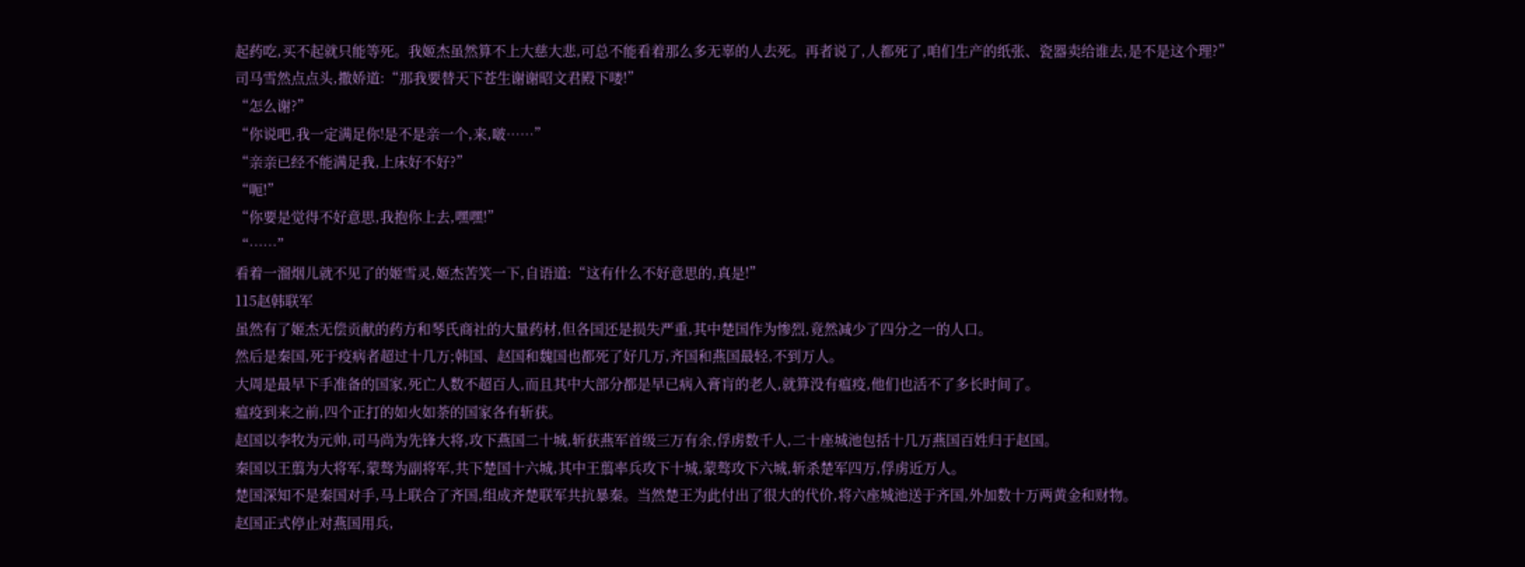起药吃,买不起就只能等死。我姬杰虽然算不上大慈大悲,可总不能看着那么多无辜的人去死。再者说了,人都死了,咱们生产的纸张、瓷器卖给谁去,是不是这个理?”
司马雪然点点头,撒娇道:“那我要替天下苍生谢谢昭文君殿下喽!”
“怎么谢?”
“你说吧,我一定满足你!是不是亲一个,来,啵……”
“亲亲已经不能满足我,上床好不好?”
“呃!”
“你要是觉得不好意思,我抱你上去,嘿嘿!”
“……”
看着一溜烟儿就不见了的姬雪灵,姬杰苦笑一下,自语道:“这有什么不好意思的,真是!”
115赵韩联军
虽然有了姬杰无偿贡献的药方和琴氏商社的大量药材,但各国还是损失严重,其中楚国作为惨烈,竟然减少了四分之一的人口。
然后是秦国,死于疫病者超过十几万;韩国、赵国和魏国也都死了好几万,齐国和燕国最轻,不到万人。
大周是最早下手准备的国家,死亡人数不超百人,而且其中大部分都是早已病入膏肓的老人,就算没有瘟疫,他们也活不了多长时间了。
瘟疫到来之前,四个正打的如火如荼的国家各有斩获。
赵国以李牧为元帅,司马尚为先锋大将,攻下燕国二十城,斩获燕军首级三万有余,俘虏数千人,二十座城池包括十几万燕国百姓归于赵国。
秦国以王翦为大将军,蒙骜为副将军,共下楚国十六城,其中王翦率兵攻下十城,蒙骜攻下六城,斩杀楚军四万,俘虏近万人。
楚国深知不是秦国对手,马上联合了齐国,组成齐楚联军共抗暴秦。当然楚王为此付出了很大的代价,将六座城池送于齐国,外加数十万两黄金和财物。
赵国正式停止对燕国用兵,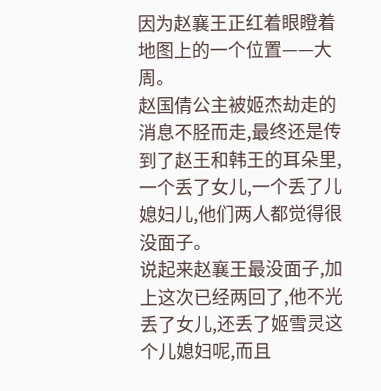因为赵襄王正红着眼瞪着地图上的一个位置——大周。
赵国倩公主被姬杰劫走的消息不胫而走,最终还是传到了赵王和韩王的耳朵里,一个丢了女儿,一个丢了儿媳妇儿,他们两人都觉得很没面子。
说起来赵襄王最没面子,加上这次已经两回了,他不光丢了女儿,还丢了姬雪灵这个儿媳妇呢,而且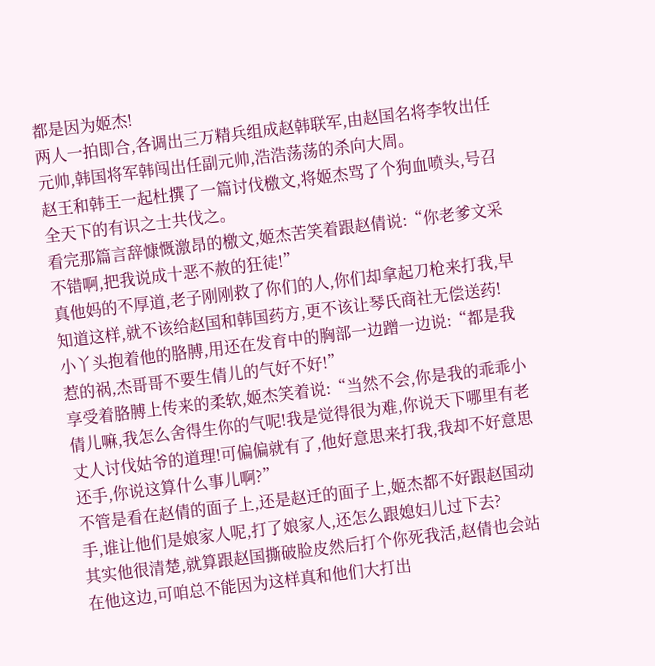都是因为姬杰!
两人一拍即合,各调出三万精兵组成赵韩联军,由赵国名将李牧出任元帅,韩国将军韩闯出任副元帅,浩浩荡荡的杀向大周。
赵王和韩王一起杜撰了一篇讨伐檄文,将姬杰骂了个狗血喷头,号召全天下的有识之士共伐之。
看完那篇言辞慷慨激昂的檄文,姬杰苦笑着跟赵倩说:“你老爹文采不错啊,把我说成十恶不赦的狂徒!”
真他妈的不厚道,老子刚刚救了你们的人,你们却拿起刀枪来打我,早知道这样,就不该给赵国和韩国药方,更不该让琴氏商社无偿送药!
小丫头抱着他的胳膊,用还在发育中的胸部一边蹭一边说:“都是我惹的祸,杰哥哥不要生倩儿的气好不好!”
享受着胳膊上传来的柔软,姬杰笑着说:“当然不会,你是我的乖乖小倩儿嘛,我怎么舍得生你的气呢!我是觉得很为难,你说天下哪里有老丈人讨伐姑爷的道理!可偏偏就有了,他好意思来打我,我却不好意思还手,你说这算什么事儿啊?”
不管是看在赵倩的面子上,还是赵迁的面子上,姬杰都不好跟赵国动手,谁让他们是娘家人呢,打了娘家人,还怎么跟媳妇儿过下去?
其实他很清楚,就算跟赵国撕破脸皮然后打个你死我活,赵倩也会站在他这边,可咱总不能因为这样真和他们大打出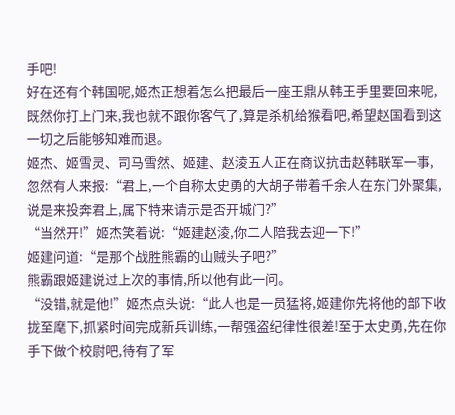手吧!
好在还有个韩国呢,姬杰正想着怎么把最后一座王鼎从韩王手里要回来呢,既然你打上门来,我也就不跟你客气了,算是杀机给猴看吧,希望赵国看到这一切之后能够知难而退。
姬杰、姬雪灵、司马雪然、姬建、赵淩五人正在商议抗击赵韩联军一事,忽然有人来报:“君上,一个自称太史勇的大胡子带着千余人在东门外聚集,说是来投奔君上,属下特来请示是否开城门?”
“当然开!”姬杰笑着说:“姬建赵淩,你二人陪我去迎一下!”
姬建问道:“是那个战胜熊霸的山贼头子吧?”
熊霸跟姬建说过上次的事情,所以他有此一问。
“没错,就是他!”姬杰点头说:“此人也是一员猛将,姬建你先将他的部下收拢至麾下,抓紧时间完成新兵训练,一帮强盗纪律性很差!至于太史勇,先在你手下做个校尉吧,待有了军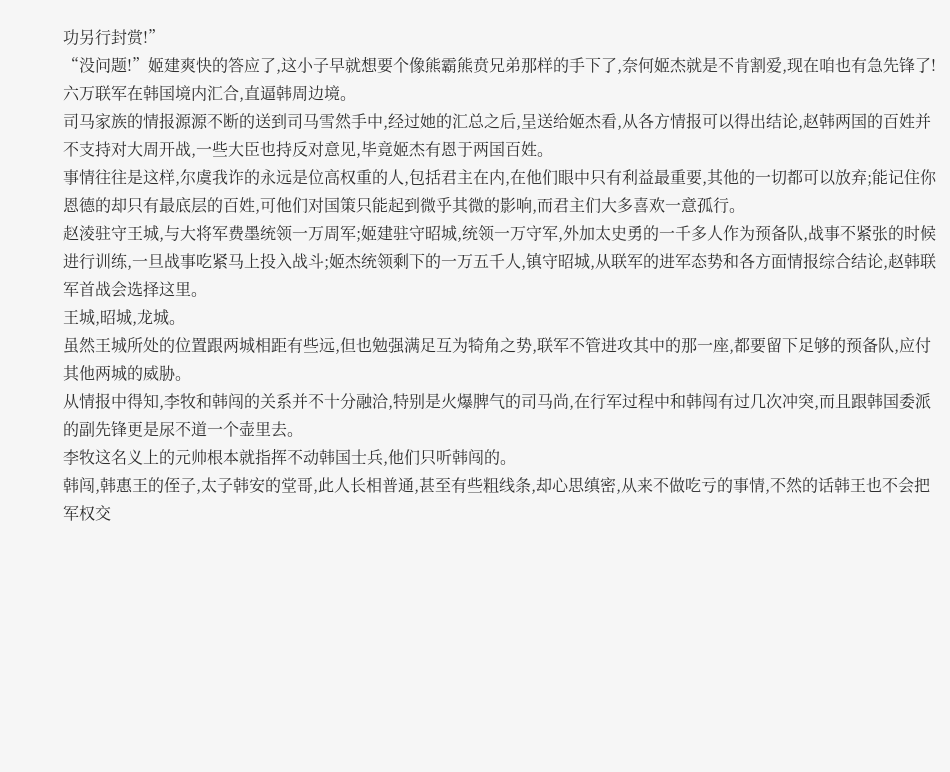功另行封赏!”
“没问题!”姬建爽快的答应了,这小子早就想要个像熊霸熊贲兄弟那样的手下了,奈何姬杰就是不肯割爱,现在咱也有急先锋了!
六万联军在韩国境内汇合,直逼韩周边境。
司马家族的情报源源不断的送到司马雪然手中,经过她的汇总之后,呈送给姬杰看,从各方情报可以得出结论,赵韩两国的百姓并不支持对大周开战,一些大臣也持反对意见,毕竟姬杰有恩于两国百姓。
事情往往是这样,尔虞我诈的永远是位高权重的人,包括君主在内,在他们眼中只有利益最重要,其他的一切都可以放弃;能记住你恩德的却只有最底层的百姓,可他们对国策只能起到微乎其微的影响,而君主们大多喜欢一意孤行。
赵淩驻守王城,与大将军费墨统领一万周军;姬建驻守昭城,统领一万守军,外加太史勇的一千多人作为预备队,战事不紧张的时候进行训练,一旦战事吃紧马上投入战斗;姬杰统领剩下的一万五千人,镇守昭城,从联军的进军态势和各方面情报综合结论,赵韩联军首战会选择这里。
王城,昭城,龙城。
虽然王城所处的位置跟两城相距有些远,但也勉强满足互为犄角之势,联军不管进攻其中的那一座,都要留下足够的预备队,应付其他两城的威胁。
从情报中得知,李牧和韩闯的关系并不十分融洽,特别是火爆脾气的司马尚,在行军过程中和韩闯有过几次冲突,而且跟韩国委派的副先锋更是尿不道一个壶里去。
李牧这名义上的元帅根本就指挥不动韩国士兵,他们只听韩闯的。
韩闯,韩惠王的侄子,太子韩安的堂哥,此人长相普通,甚至有些粗线条,却心思缜密,从来不做吃亏的事情,不然的话韩王也不会把军权交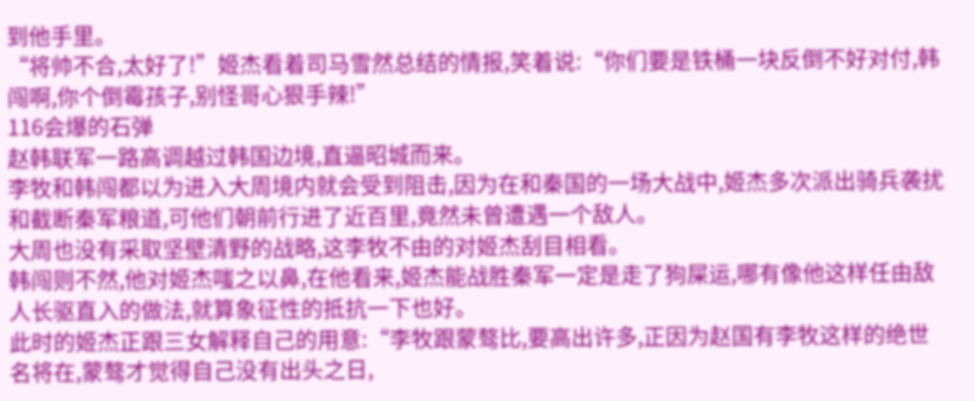到他手里。
“将帅不合,太好了!”姬杰看着司马雪然总结的情报,笑着说:“你们要是铁桶一块反倒不好对付,韩闯啊,你个倒霉孩子,别怪哥心狠手辣!”
116会爆的石弹
赵韩联军一路高调越过韩国边境,直逼昭城而来。
李牧和韩闯都以为进入大周境内就会受到阻击,因为在和秦国的一场大战中,姬杰多次派出骑兵袭扰和截断秦军粮道,可他们朝前行进了近百里,竟然未曾遭遇一个敌人。
大周也没有采取坚壁清野的战略,这李牧不由的对姬杰刮目相看。
韩闯则不然,他对姬杰嗤之以鼻,在他看来,姬杰能战胜秦军一定是走了狗屎运,哪有像他这样任由敌人长驱直入的做法,就算象征性的抵抗一下也好。
此时的姬杰正跟三女解释自己的用意:“李牧跟蒙骜比,要高出许多,正因为赵国有李牧这样的绝世名将在,蒙骜才觉得自己没有出头之日,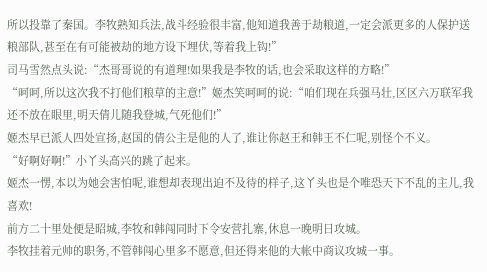所以投靠了秦国。李牧熟知兵法,战斗经验很丰富,他知道我善于劫粮道,一定会派更多的人保护送粮部队,甚至在有可能被劫的地方设下埋伏,等着我上钩!”
司马雪然点头说:“杰哥哥说的有道理!如果我是李牧的话,也会采取这样的方略!”
“呵呵,所以这次我不打他们粮草的主意!”姬杰笑呵呵的说:“咱们现在兵强马壮,区区六万联军我还不放在眼里,明天倩儿随我登城,气死他们!”
姬杰早已派人四处宣扬,赵国的倩公主是他的人了,谁让你赵王和韩王不仁呢,别怪个不义。
“好啊好啊!”小丫头高兴的跳了起来。
姬杰一愣,本以为她会害怕呢,谁想却表现出迫不及待的样子,这丫头也是个唯恐天下不乱的主儿,我喜欢!
前方二十里处便是昭城,李牧和韩闯同时下令安营扎寨,休息一晚明日攻城。
李牧挂着元帅的职务,不管韩闯心里多不愿意,但还得来他的大帐中商议攻城一事。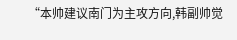“本帅建议南门为主攻方向,韩副帅觉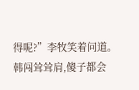得呢?”李牧笑着问道。
韩闯耸耸肩,傻子都会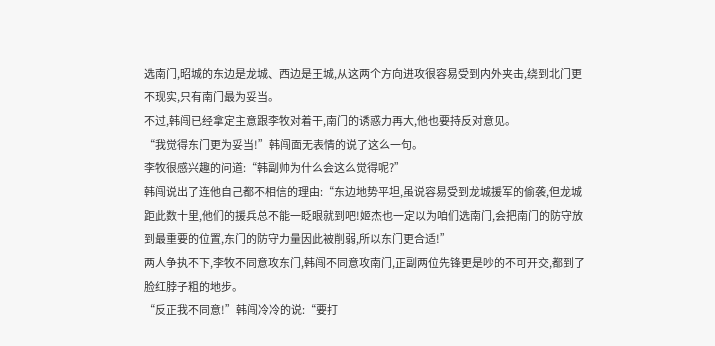选南门,昭城的东边是龙城、西边是王城,从这两个方向进攻很容易受到内外夹击,绕到北门更不现实,只有南门最为妥当。
不过,韩闯已经拿定主意跟李牧对着干,南门的诱惑力再大,他也要持反对意见。
“我觉得东门更为妥当!”韩闯面无表情的说了这么一句。
李牧很感兴趣的问道:“韩副帅为什么会这么觉得呢?”
韩闯说出了连他自己都不相信的理由:“东边地势平坦,虽说容易受到龙城援军的偷袭,但龙城距此数十里,他们的援兵总不能一眨眼就到吧!姬杰也一定以为咱们选南门,会把南门的防守放到最重要的位置,东门的防守力量因此被削弱,所以东门更合适!”
两人争执不下,李牧不同意攻东门,韩闯不同意攻南门,正副两位先锋更是吵的不可开交,都到了脸红脖子粗的地步。
“反正我不同意!”韩闯冷冷的说:“要打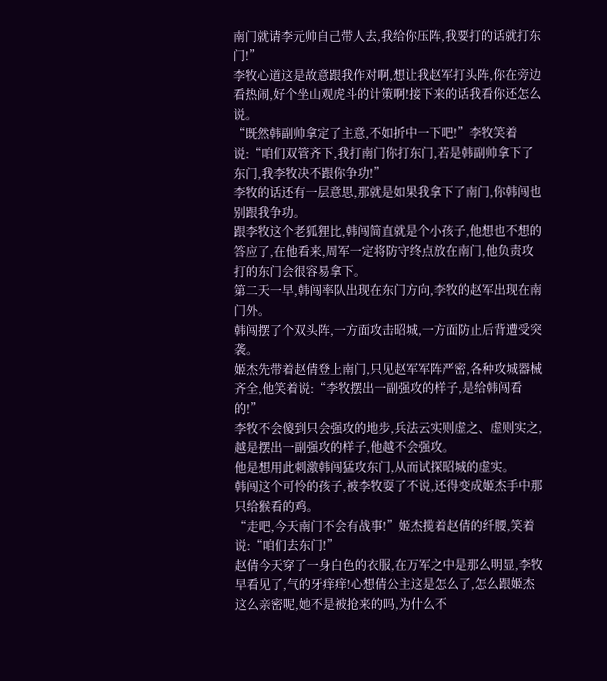南门就请李元帅自己带人去,我给你压阵,我要打的话就打东门!”
李牧心道这是故意跟我作对啊,想让我赵军打头阵,你在旁边看热闹,好个坐山观虎斗的计策啊!接下来的话我看你还怎么说。
“既然韩副帅拿定了主意,不如折中一下吧!”李牧笑着说:“咱们双管齐下,我打南门你打东门,若是韩副帅拿下了东门,我李牧决不跟你争功!”
李牧的话还有一层意思,那就是如果我拿下了南门,你韩闯也别跟我争功。
跟李牧这个老狐狸比,韩闯简直就是个小孩子,他想也不想的答应了,在他看来,周军一定将防守终点放在南门,他负责攻打的东门会很容易拿下。
第二天一早,韩闯率队出现在东门方向,李牧的赵军出现在南门外。
韩闯摆了个双头阵,一方面攻击昭城,一方面防止后背遭受突袭。
姬杰先带着赵倩登上南门,只见赵军军阵严密,各种攻城器械齐全,他笑着说:“李牧摆出一副强攻的样子,是给韩闯看的!”
李牧不会傻到只会强攻的地步,兵法云实则虚之、虚则实之,越是摆出一副强攻的样子,他越不会强攻。
他是想用此刺激韩闯猛攻东门,从而试探昭城的虚实。
韩闯这个可怜的孩子,被李牧耍了不说,还得变成姬杰手中那只给猴看的鸡。
“走吧,今天南门不会有战事!”姬杰揽着赵倩的纤腰,笑着说:“咱们去东门!”
赵倩今天穿了一身白色的衣服,在万军之中是那么明显,李牧早看见了,气的牙痒痒!心想倩公主这是怎么了,怎么跟姬杰这么亲密呢,她不是被抢来的吗,为什么不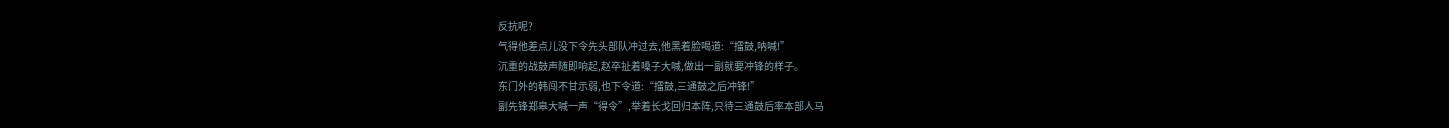反抗呢?
气得他差点儿没下令先头部队冲过去,他黑着脸喝道:“擂鼓,呐喊!”
沉重的战鼓声随即响起,赵卒扯着嗓子大喊,做出一副就要冲锋的样子。
东门外的韩闯不甘示弱,也下令道:“擂鼓,三通鼓之后冲锋!”
副先锋郑皋大喊一声“得令”,举着长戈回归本阵,只待三通鼓后率本部人马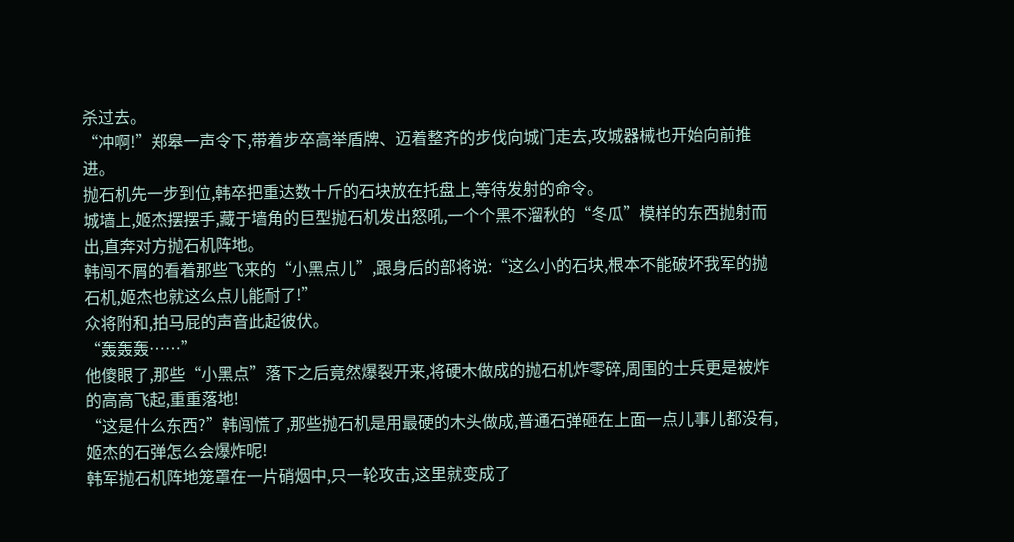杀过去。
“冲啊!”郑皋一声令下,带着步卒高举盾牌、迈着整齐的步伐向城门走去,攻城器械也开始向前推进。
抛石机先一步到位,韩卒把重达数十斤的石块放在托盘上,等待发射的命令。
城墙上,姬杰摆摆手,藏于墙角的巨型抛石机发出怒吼,一个个黑不溜秋的“冬瓜”模样的东西抛射而出,直奔对方抛石机阵地。
韩闯不屑的看着那些飞来的“小黑点儿”,跟身后的部将说:“这么小的石块,根本不能破坏我军的抛石机,姬杰也就这么点儿能耐了!”
众将附和,拍马屁的声音此起彼伏。
“轰轰轰……”
他傻眼了,那些“小黑点”落下之后竟然爆裂开来,将硬木做成的抛石机炸零碎,周围的士兵更是被炸的高高飞起,重重落地!
“这是什么东西?”韩闯慌了,那些抛石机是用最硬的木头做成,普通石弹砸在上面一点儿事儿都没有,姬杰的石弹怎么会爆炸呢!
韩军抛石机阵地笼罩在一片硝烟中,只一轮攻击,这里就变成了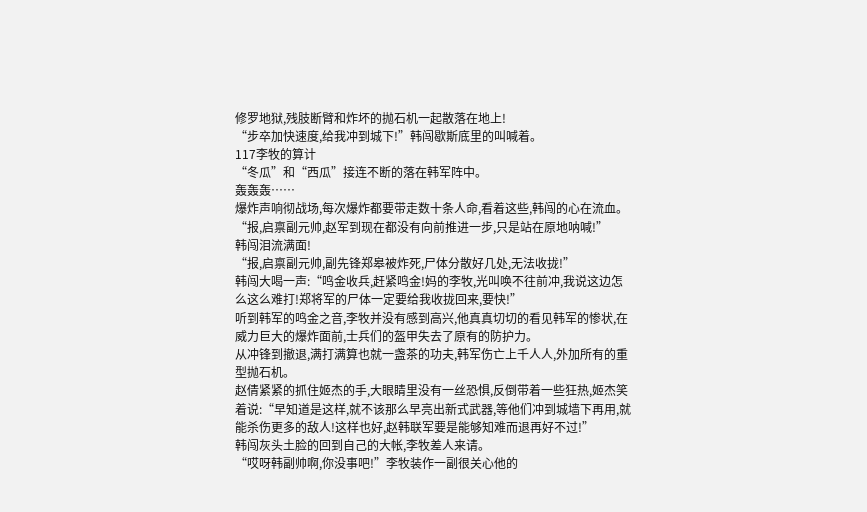修罗地狱,残肢断臂和炸坏的抛石机一起散落在地上!
“步卒加快速度,给我冲到城下!”韩闯歇斯底里的叫喊着。
117李牧的算计
“冬瓜”和“西瓜”接连不断的落在韩军阵中。
轰轰轰……
爆炸声响彻战场,每次爆炸都要带走数十条人命,看着这些,韩闯的心在流血。
“报,启禀副元帅,赵军到现在都没有向前推进一步,只是站在原地呐喊!”
韩闯泪流满面!
“报,启禀副元帅,副先锋郑皋被炸死,尸体分散好几处,无法收拢!”
韩闯大喝一声:“鸣金收兵,赶紧鸣金!妈的李牧,光叫唤不往前冲,我说这边怎么这么难打!郑将军的尸体一定要给我收拢回来,要快!”
听到韩军的鸣金之音,李牧并没有感到高兴,他真真切切的看见韩军的惨状,在威力巨大的爆炸面前,士兵们的盔甲失去了原有的防护力。
从冲锋到撤退,满打满算也就一盏茶的功夫,韩军伤亡上千人人,外加所有的重型抛石机。
赵倩紧紧的抓住姬杰的手,大眼睛里没有一丝恐惧,反倒带着一些狂热,姬杰笑着说:“早知道是这样,就不该那么早亮出新式武器,等他们冲到城墙下再用,就能杀伤更多的敌人!这样也好,赵韩联军要是能够知难而退再好不过!”
韩闯灰头土脸的回到自己的大帐,李牧差人来请。
“哎呀韩副帅啊,你没事吧!”李牧装作一副很关心他的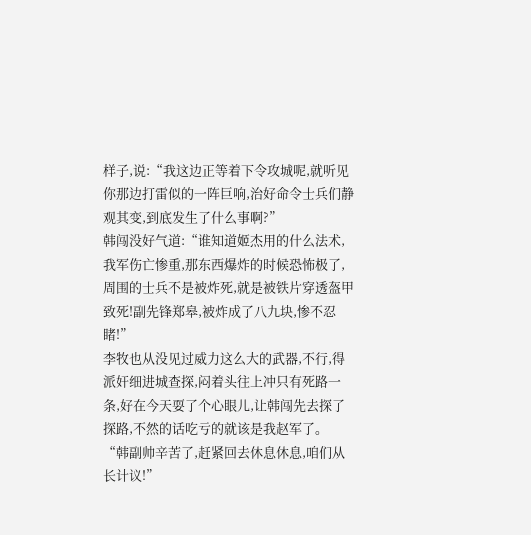样子,说:“我这边正等着下令攻城呢,就听见你那边打雷似的一阵巨响,治好命令士兵们静观其变,到底发生了什么事啊?”
韩闯没好气道:“谁知道姬杰用的什么法术,我军伤亡惨重,那东西爆炸的时候恐怖极了,周围的士兵不是被炸死,就是被铁片穿透盔甲致死!副先锋郑皋,被炸成了八九块,惨不忍睹!”
李牧也从没见过威力这么大的武器,不行,得派奸细进城查探,闷着头往上冲只有死路一条,好在今天耍了个心眼儿,让韩闯先去探了探路,不然的话吃亏的就该是我赵军了。
“韩副帅辛苦了,赶紧回去休息休息,咱们从长计议!”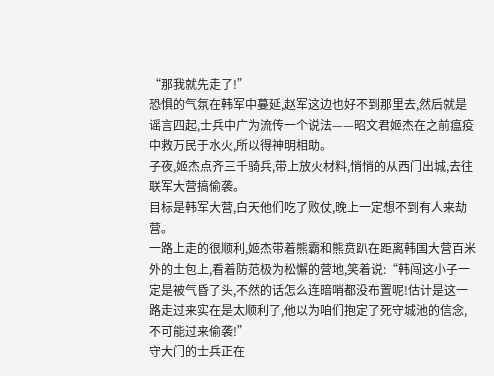“那我就先走了!”
恐惧的气氛在韩军中蔓延,赵军这边也好不到那里去,然后就是谣言四起,士兵中广为流传一个说法——昭文君姬杰在之前瘟疫中救万民于水火,所以得神明相助。
子夜,姬杰点齐三千骑兵,带上放火材料,悄悄的从西门出城,去往联军大营搞偷袭。
目标是韩军大营,白天他们吃了败仗,晚上一定想不到有人来劫营。
一路上走的很顺利,姬杰带着熊霸和熊贲趴在距离韩国大营百米外的土包上,看着防范极为松懈的营地,笑着说:“韩闯这小子一定是被气昏了头,不然的话怎么连暗哨都没布置呢!估计是这一路走过来实在是太顺利了,他以为咱们抱定了死守城池的信念,不可能过来偷袭!”
守大门的士兵正在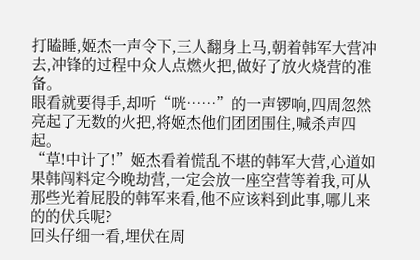打瞌睡,姬杰一声令下,三人翻身上马,朝着韩军大营冲去,冲锋的过程中众人点燃火把,做好了放火烧营的准备。
眼看就要得手,却听“咣……”的一声锣响,四周忽然亮起了无数的火把,将姬杰他们团团围住,喊杀声四起。
“草!中计了!”姬杰看着慌乱不堪的韩军大营,心道如果韩闯料定今晚劫营,一定会放一座空营等着我,可从那些光着屁股的韩军来看,他不应该料到此事,哪儿来的的伏兵呢?
回头仔细一看,埋伏在周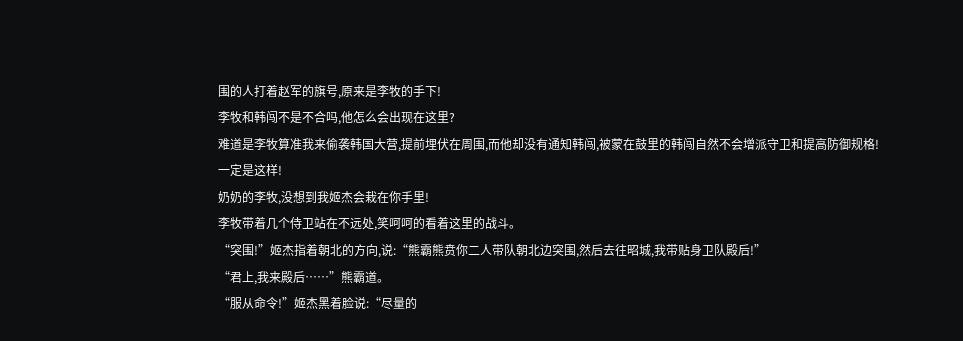围的人打着赵军的旗号,原来是李牧的手下!
李牧和韩闯不是不合吗,他怎么会出现在这里?
难道是李牧算准我来偷袭韩国大营,提前埋伏在周围,而他却没有通知韩闯,被蒙在鼓里的韩闯自然不会增派守卫和提高防御规格!
一定是这样!
奶奶的李牧,没想到我姬杰会栽在你手里!
李牧带着几个侍卫站在不远处,笑呵呵的看着这里的战斗。
“突围!”姬杰指着朝北的方向,说:“熊霸熊贲你二人带队朝北边突围,然后去往昭城,我带贴身卫队殿后!”
“君上,我来殿后……”熊霸道。
“服从命令!”姬杰黑着脸说:“尽量的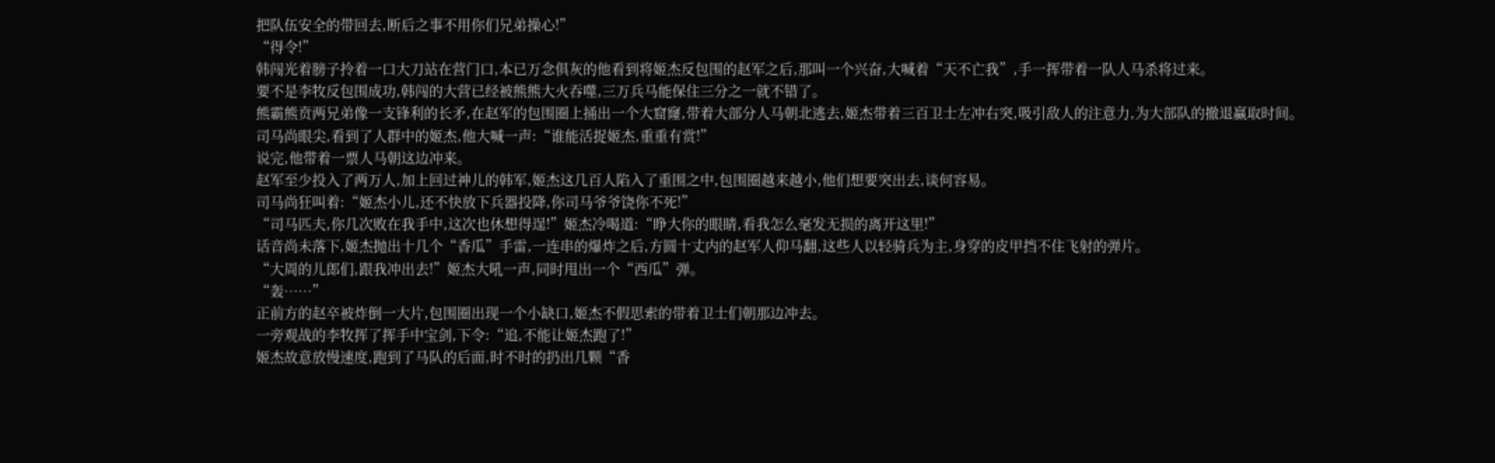把队伍安全的带回去,断后之事不用你们兄弟操心!”
“得令!”
韩闯光着膀子拎着一口大刀站在营门口,本已万念俱灰的他看到将姬杰反包围的赵军之后,那叫一个兴奋,大喊着“天不亡我”,手一挥带着一队人马杀将过来。
要不是李牧反包围成功,韩闯的大营已经被熊熊大火吞噬,三万兵马能保住三分之一就不错了。
熊霸熊贲两兄弟像一支锋利的长矛,在赵军的包围圈上捅出一个大窟窿,带着大部分人马朝北逃去,姬杰带着三百卫士左冲右突,吸引敌人的注意力,为大部队的撤退赢取时间。
司马尚眼尖,看到了人群中的姬杰,他大喊一声:“谁能活捉姬杰,重重有赏!”
说完,他带着一票人马朝这边冲来。
赵军至少投入了两万人,加上回过神儿的韩军,姬杰这几百人陷入了重围之中,包围圈越来越小,他们想要突出去,谈何容易。
司马尚狂叫着:“姬杰小儿,还不快放下兵器投降,你司马爷爷饶你不死!”
“司马匹夫,你几次败在我手中,这次也休想得逞!”姬杰冷喝道:“睁大你的眼睛,看我怎么毫发无损的离开这里!”
话音尚未落下,姬杰抛出十几个“香瓜”手雷,一连串的爆炸之后,方圆十丈内的赵军人仰马翻,这些人以轻骑兵为主,身穿的皮甲挡不住飞射的弹片。
“大周的儿郎们,跟我冲出去!”姬杰大吼一声,同时甩出一个“西瓜”弹。
“轰……”
正前方的赵卒被炸倒一大片,包围圈出现一个小缺口,姬杰不假思索的带着卫士们朝那边冲去。
一旁观战的李牧挥了挥手中宝剑,下令:“追,不能让姬杰跑了!”
姬杰故意放慢速度,跑到了马队的后面,时不时的扔出几颗“香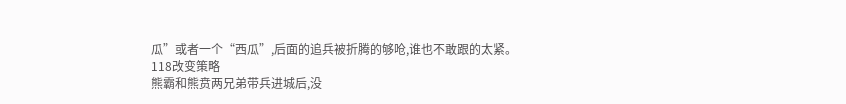瓜”或者一个“西瓜”,后面的追兵被折腾的够呛,谁也不敢跟的太紧。
118改变策略
熊霸和熊贲两兄弟带兵进城后,没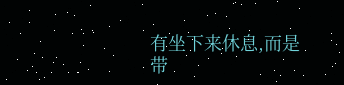有坐下来休息,而是带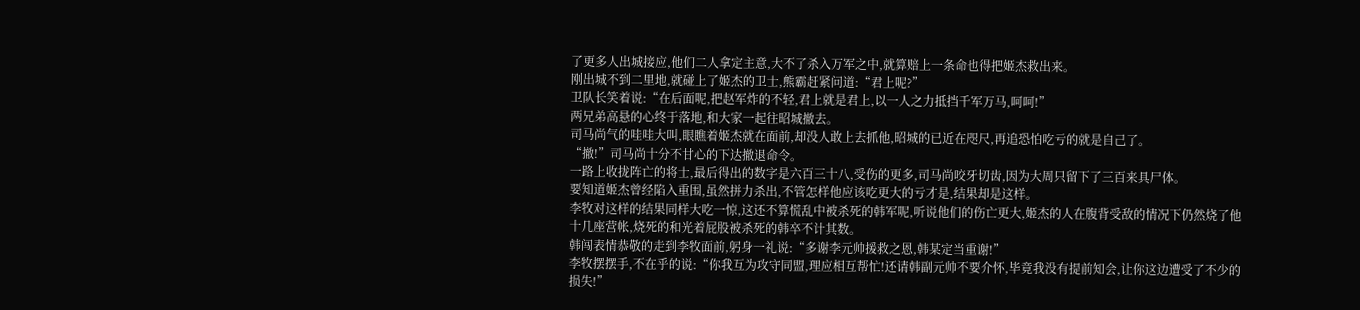了更多人出城接应,他们二人拿定主意,大不了杀入万军之中,就算赔上一条命也得把姬杰救出来。
刚出城不到二里地,就碰上了姬杰的卫士,熊霸赶紧问道:“君上呢?”
卫队长笑着说:“在后面呢,把赵军炸的不轻,君上就是君上,以一人之力抵挡千军万马,呵呵!”
两兄弟高悬的心终于落地,和大家一起往昭城撤去。
司马尚气的哇哇大叫,眼瞧着姬杰就在面前,却没人敢上去抓他,昭城的已近在咫尺,再追恐怕吃亏的就是自己了。
“撤!”司马尚十分不甘心的下达撤退命令。
一路上收拢阵亡的将士,最后得出的数字是六百三十八,受伤的更多,司马尚咬牙切齿,因为大周只留下了三百来具尸体。
要知道姬杰曾经陷入重围,虽然拼力杀出,不管怎样他应该吃更大的亏才是,结果却是这样。
李牧对这样的结果同样大吃一惊,这还不算慌乱中被杀死的韩军呢,听说他们的伤亡更大,姬杰的人在腹背受敌的情况下仍然烧了他十几座营帐,烧死的和光着屁股被杀死的韩卒不计其数。
韩闯表情恭敬的走到李牧面前,躬身一礼说:“多谢李元帅援救之恩,韩某定当重谢!”
李牧摆摆手,不在乎的说:“你我互为攻守同盟,理应相互帮忙!还请韩副元帅不要介怀,毕竟我没有提前知会,让你这边遭受了不少的损失!”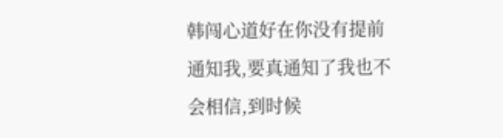韩闯心道好在你没有提前通知我,要真通知了我也不会相信,到时候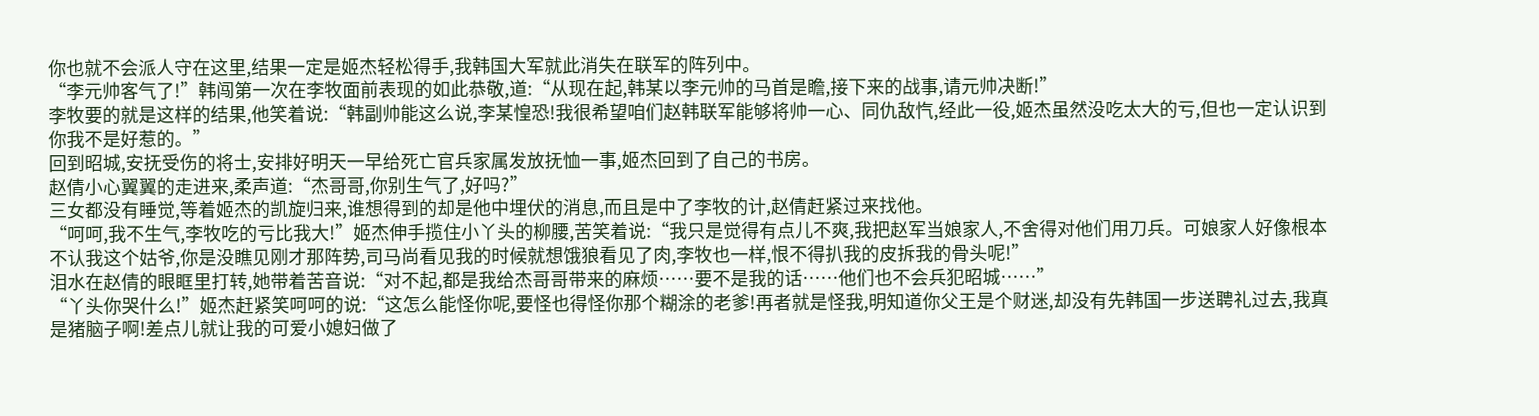你也就不会派人守在这里,结果一定是姬杰轻松得手,我韩国大军就此消失在联军的阵列中。
“李元帅客气了!”韩闯第一次在李牧面前表现的如此恭敬,道:“从现在起,韩某以李元帅的马首是瞻,接下来的战事,请元帅决断!”
李牧要的就是这样的结果,他笑着说:“韩副帅能这么说,李某惶恐!我很希望咱们赵韩联军能够将帅一心、同仇敌忾,经此一役,姬杰虽然没吃太大的亏,但也一定认识到你我不是好惹的。”
回到昭城,安抚受伤的将士,安排好明天一早给死亡官兵家属发放抚恤一事,姬杰回到了自己的书房。
赵倩小心翼翼的走进来,柔声道:“杰哥哥,你别生气了,好吗?”
三女都没有睡觉,等着姬杰的凯旋归来,谁想得到的却是他中埋伏的消息,而且是中了李牧的计,赵倩赶紧过来找他。
“呵呵,我不生气,李牧吃的亏比我大!”姬杰伸手揽住小丫头的柳腰,苦笑着说:“我只是觉得有点儿不爽,我把赵军当娘家人,不舍得对他们用刀兵。可娘家人好像根本不认我这个姑爷,你是没瞧见刚才那阵势,司马尚看见我的时候就想饿狼看见了肉,李牧也一样,恨不得扒我的皮拆我的骨头呢!”
泪水在赵倩的眼眶里打转,她带着苦音说:“对不起,都是我给杰哥哥带来的麻烦……要不是我的话……他们也不会兵犯昭城……”
“丫头你哭什么!”姬杰赶紧笑呵呵的说:“这怎么能怪你呢,要怪也得怪你那个糊涂的老爹!再者就是怪我,明知道你父王是个财迷,却没有先韩国一步送聘礼过去,我真是猪脑子啊!差点儿就让我的可爱小媳妇做了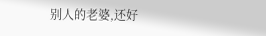别人的老婆,还好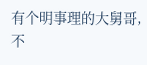有个明事理的大舅哥,不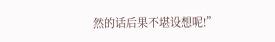然的话后果不堪设想呢!”